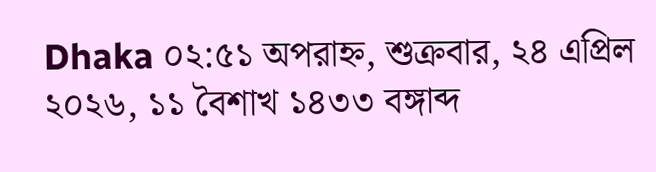Dhaka ০২:৫১ অপরাহ্ন, শুক্রবার, ২৪ এপ্রিল ২০২৬, ১১ বৈশাখ ১৪৩৩ বঙ্গাব্দ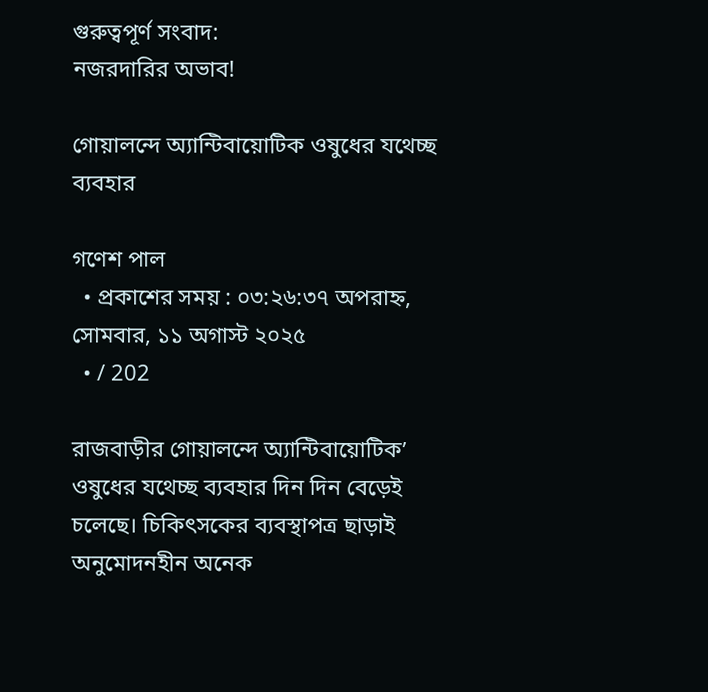গুরুত্বপূর্ণ সংবাদ:
নজরদারির অভাব!

গোয়ালন্দে অ্যান্টিবায়োটিক ওষুধের যথেচ্ছ ব্যবহার

গণেশ পাল
  • প্রকাশের সময় : ০৩:২৬:৩৭ অপরাহ্ন, সোমবার, ১১ অগাস্ট ২০২৫
  • / 202

রাজবাড়ীর গোয়ালন্দে অ্যান্টিবায়োটিক’ ওষুধের যথেচ্ছ ব্যবহার দিন দিন বেড়েই চলেছে। চিকিৎসকের ব্যবস্থাপত্র ছাড়াই অনুমোদনহীন অনেক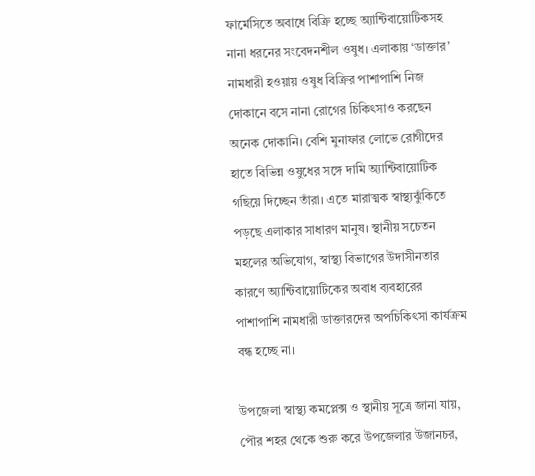ফার্মেসিতে অবাধে বিক্রি হচ্ছে অ্যান্টিবায়োটিকসহ নানা ধরনের সংবেদনশীল ওষুধ। এলাকায় ‘ডাক্তার’ নামধারী হওয়ায় ওষুধ বিক্রির পাশাপাশি নিজ দোকানে বসে নানা রোগের চিকিৎসাও করছেন অনেক দোকানি। বেশি মুনাফার লোভে রোগীদের হাতে বিভিন্ন ওষুধের সঙ্গে দামি অ্যান্টিবায়োটিক গছিয়ে দিচ্ছেন তাঁরা। এতে মারাত্মক স্বাস্থ্যঝুঁকিতে পড়ছে এলাকার সাধারণ মানুষ। স্থানীয় সচেতন মহলের অভিযোগ, স্বাস্থ্য বিভাগের উদাসীনতার কারণে অ্যান্টিবায়োটিকের অবাধ ব্যবহারের পাশাপাশি নামধারী ডাক্তারদের অপচিকিৎসা কার্যক্রম বন্ধ হচ্ছে না।

উপজেলা স্বাস্থ্য কমপ্লেক্স ও স্থানীয় সূত্রে জানা যায়, পৌর শহর থেকে শুরু করে উপজেলার উজানচর,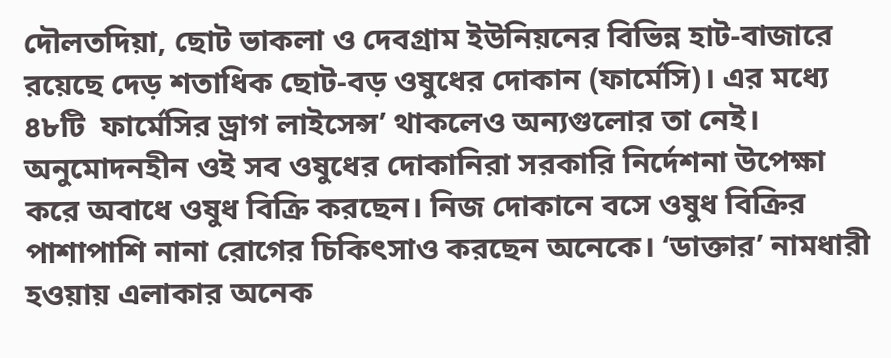দৌলতদিয়া, ছোট ভাকলা ও দেবগ্রাম ইউনিয়নের বিভিন্ন হাট-বাজারে রয়েছে দেড় শতাধিক ছোট-বড় ওষুধের দোকান (ফার্মেসি)। এর মধ্যে ৪৮টি  ফার্মেসির ড্রাগ লাইসেন্স’ থাকলেও অন্যগুলোর তা নেই। অনুমোদনহীন ওই সব ওষুধের দোকানিরা সরকারি নির্দেশনা উপেক্ষা করে অবাধে ওষুধ বিক্রি করছেন। নিজ দোকানে বসে ওষুধ বিক্রির পাশাপাশি নানা রোগের চিকিৎসাও করছেন অনেকে। ‘ডাক্তার’ নামধারী হওয়ায় এলাকার অনেক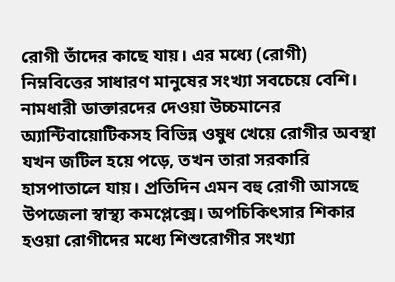রোগী তাঁদের কাছে যায়। এর মধ্যে (রোগী) নিম্নবিত্তের সাধারণ মানুষের সংখ্যা সবচেয়ে বেশি। নামধারী ডাক্তারদের দেওয়া উচ্চমানের অ্যান্টিবায়োটিকসহ বিভিন্ন ওষুধ খেয়ে রোগীর অবস্থা যখন জটিল হয়ে পড়ে, তখন তারা সরকারি হাসপাতালে যায়। প্রতিদিন এমন বহু রোগী আসছে উপজেলা স্বাস্থ্য কমপ্লেক্সে। অপচিকিৎসার শিকার হওয়া রোগীদের মধ্যে শিশুরোগীর সংখ্যা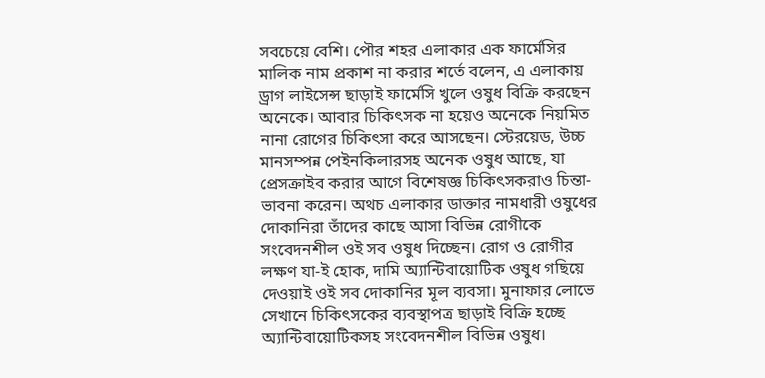সবচেয়ে বেশি। পৌর শহর এলাকার এক ফার্মেসির মালিক নাম প্রকাশ না করার শর্তে বলেন, এ এলাকায় ড্রাগ লাইসেন্স ছাড়াই ফার্মেসি খুলে ওষুধ বিক্রি করছেন অনেকে। আবার চিকিৎসক না হয়েও অনেকে নিয়মিত নানা রোগের চিকিৎসা করে আসছেন। স্টেরয়েড, উচ্চ মানসম্পন্ন পেইনকিলারসহ অনেক ওষুধ আছে, যা প্রেসক্রাইব করার আগে বিশেষজ্ঞ চিকিৎসকরাও চিন্তা-ভাবনা করেন। অথচ এলাকার ডাক্তার নামধারী ওষুধের দোকানিরা তাঁদের কাছে আসা বিভিন্ন রোগীকে সংবেদনশীল ওই সব ওষুধ দিচ্ছেন। রোগ ও রোগীর লক্ষণ যা-ই হোক, দামি অ্যান্টিবায়োটিক ওষুধ গছিয়ে দেওয়াই ওই সব দোকানির মূল ব্যবসা। মুনাফার লোভে সেখানে চিকিৎসকের ব্যবস্থাপত্র ছাড়াই বিক্রি হচ্ছে অ্যান্টিবায়োটিকসহ সংবেদনশীল বিভিন্ন ওষুধ।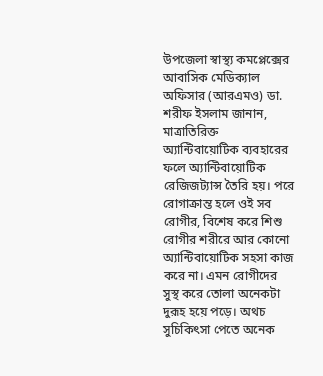উপজেলা স্বাস্থ্য কমপ্লেক্সের আবাসিক মেডিক্যাল অফিসার (আরএমও) ডা. শরীফ ইসলাম জানান, মাত্রাতিরিক্ত অ্যান্টিবায়োটিক ব্যবহারের ফলে অ্যান্টিবায়োটিক রেজিজট্যান্স তৈরি হয়। পরে রোগাক্রান্ত হলে ওই সব রোগীর, বিশেষ করে শিশু রোগীর শরীরে আর কোনো অ্যান্টিবায়োটিক সহসা কাজ করে না। এমন রোগীদের সুস্থ করে তোলা অনেকটা দুরূহ হয়ে পড়ে। অথচ সুচিকিৎসা পেতে অনেক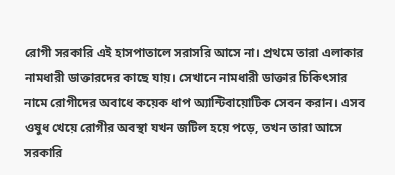রোগী সরকারি এই হাসপাতালে সরাসরি আসে না। প্রথমে তারা এলাকার নামধারী ডাক্তারদের কাছে যায়। সেখানে নামধারী ডাক্তার চিকিৎসার নামে রোগীদের অবাধে কয়েক ধাপ অ্যান্টিবায়োটিক সেবন করান। এসব ওষুধ খেয়ে রোগীর অবস্থা যখন জটিল হয়ে পড়ে, তখন তারা আসে সরকারি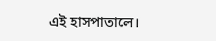এই হাসপাতালে।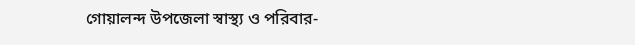গোয়ালন্দ উপজেলা স্বাস্থ্য ও পরিবার-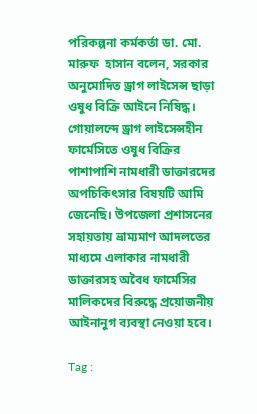পরিকল্পনা কর্মকর্তা ডা. মো. মারুফ  হাসান বলেন, সরকার অনুমোদিত ড্রাগ লাইসেন্স ছাড়া ওষুধ বিক্রি আইনে নিষিদ্ধ। গোয়ালন্দে ড্রাগ লাইসেন্সহীন ফার্মেসিতে ওষুধ বিক্রির পাশাপাশি নামধারী ডাক্তারদের অপচিকিৎসার বিষয়টি আমি জেনেছি। উপজেলা প্রশাসনের সহায়তায় ভ্রাম্যমাণ আদলতের মাধ্যমে এলাকার নামধারী ডাক্তারসহ অবৈধ ফার্মেসির মালিকদের বিরুদ্ধে প্রয়োজনীয় আইনানুগ ব্যবস্থা নেওয়া হবে।

Tag :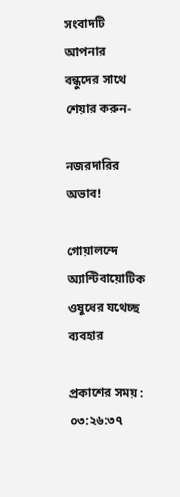সংবাদটি আপনার বন্ধুদের সাথে শেয়ার করুন-

নজরদারির অভাব!

গোয়ালন্দে অ্যান্টিবায়োটিক ওষুধের যথেচ্ছ ব্যবহার

প্রকাশের সময় : ০৩:২৬:৩৭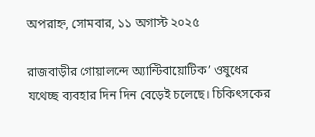অপরাহ্ন, সোমবার, ১১ অগাস্ট ২০২৫

রাজবাড়ীর গোয়ালন্দে অ্যান্টিবায়োটিক’ ওষুধের যথেচ্ছ ব্যবহার দিন দিন বেড়েই চলেছে। চিকিৎসকের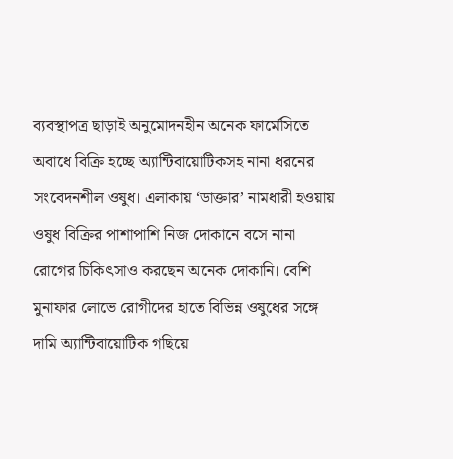ব্যবস্থাপত্র ছাড়াই অনুমোদনহীন অনেক ফার্মেসিতে অবাধে বিক্রি হচ্ছে অ্যান্টিবায়োটিকসহ নানা ধরনের সংবেদনশীল ওষুধ। এলাকায় ‘ডাক্তার’ নামধারী হওয়ায় ওষুধ বিক্রির পাশাপাশি নিজ দোকানে বসে নানা রোগের চিকিৎসাও করছেন অনেক দোকানি। বেশি মুনাফার লোভে রোগীদের হাতে বিভিন্ন ওষুধের সঙ্গে দামি অ্যান্টিবায়োটিক গছিয়ে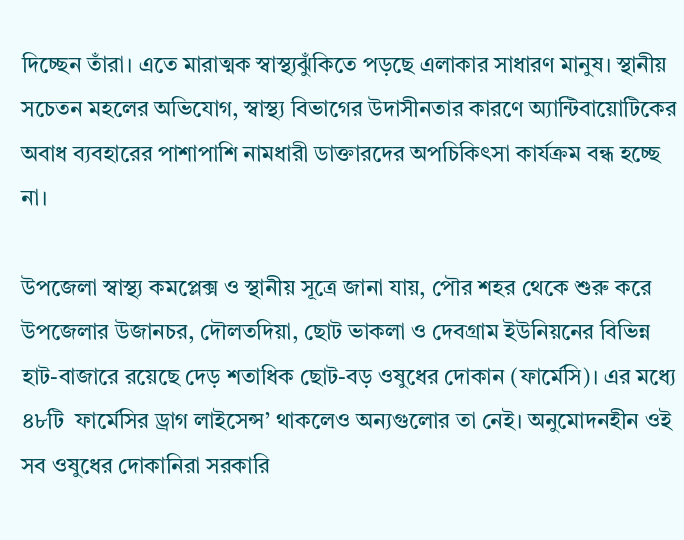দিচ্ছেন তাঁরা। এতে মারাত্মক স্বাস্থ্যঝুঁকিতে পড়ছে এলাকার সাধারণ মানুষ। স্থানীয় সচেতন মহলের অভিযোগ, স্বাস্থ্য বিভাগের উদাসীনতার কারণে অ্যান্টিবায়োটিকের অবাধ ব্যবহারের পাশাপাশি নামধারী ডাক্তারদের অপচিকিৎসা কার্যক্রম বন্ধ হচ্ছে না।

উপজেলা স্বাস্থ্য কমপ্লেক্স ও স্থানীয় সূত্রে জানা যায়, পৌর শহর থেকে শুরু করে উপজেলার উজানচর, দৌলতদিয়া, ছোট ভাকলা ও দেবগ্রাম ইউনিয়নের বিভিন্ন হাট-বাজারে রয়েছে দেড় শতাধিক ছোট-বড় ওষুধের দোকান (ফার্মেসি)। এর মধ্যে ৪৮টি  ফার্মেসির ড্রাগ লাইসেন্স’ থাকলেও অন্যগুলোর তা নেই। অনুমোদনহীন ওই সব ওষুধের দোকানিরা সরকারি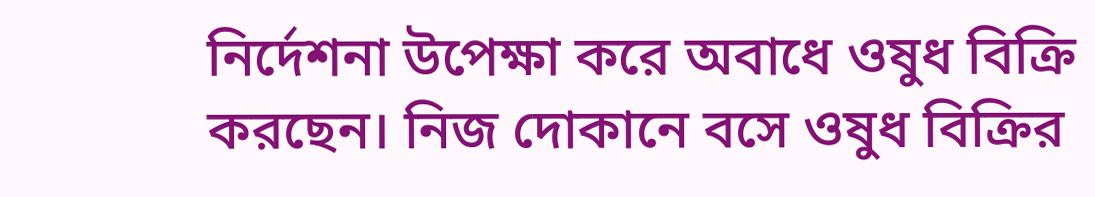নির্দেশনা উপেক্ষা করে অবাধে ওষুধ বিক্রি করছেন। নিজ দোকানে বসে ওষুধ বিক্রির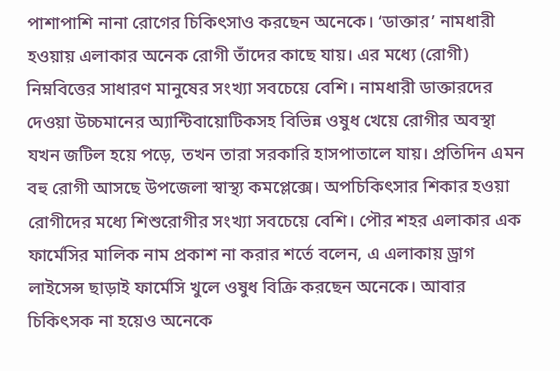পাশাপাশি নানা রোগের চিকিৎসাও করছেন অনেকে। ‘ডাক্তার’ নামধারী হওয়ায় এলাকার অনেক রোগী তাঁদের কাছে যায়। এর মধ্যে (রোগী) নিম্নবিত্তের সাধারণ মানুষের সংখ্যা সবচেয়ে বেশি। নামধারী ডাক্তারদের দেওয়া উচ্চমানের অ্যান্টিবায়োটিকসহ বিভিন্ন ওষুধ খেয়ে রোগীর অবস্থা যখন জটিল হয়ে পড়ে, তখন তারা সরকারি হাসপাতালে যায়। প্রতিদিন এমন বহু রোগী আসছে উপজেলা স্বাস্থ্য কমপ্লেক্সে। অপচিকিৎসার শিকার হওয়া রোগীদের মধ্যে শিশুরোগীর সংখ্যা সবচেয়ে বেশি। পৌর শহর এলাকার এক ফার্মেসির মালিক নাম প্রকাশ না করার শর্তে বলেন, এ এলাকায় ড্রাগ লাইসেন্স ছাড়াই ফার্মেসি খুলে ওষুধ বিক্রি করছেন অনেকে। আবার চিকিৎসক না হয়েও অনেকে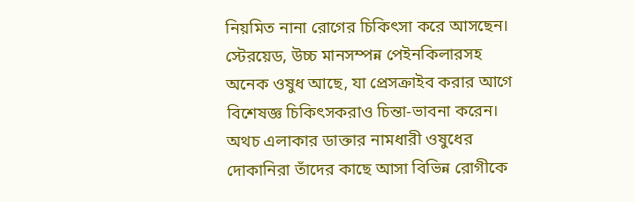নিয়মিত নানা রোগের চিকিৎসা করে আসছেন। স্টেরয়েড, উচ্চ মানসম্পন্ন পেইনকিলারসহ অনেক ওষুধ আছে, যা প্রেসক্রাইব করার আগে বিশেষজ্ঞ চিকিৎসকরাও চিন্তা-ভাবনা করেন। অথচ এলাকার ডাক্তার নামধারী ওষুধের দোকানিরা তাঁদের কাছে আসা বিভিন্ন রোগীকে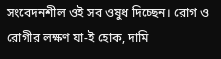সংবেদনশীল ওই সব ওষুধ দিচ্ছেন। রোগ ও রোগীর লক্ষণ যা-ই হোক, দামি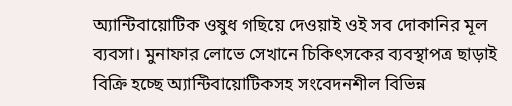অ্যান্টিবায়োটিক ওষুধ গছিয়ে দেওয়াই ওই সব দোকানির মূল ব্যবসা। মুনাফার লোভে সেখানে চিকিৎসকের ব্যবস্থাপত্র ছাড়াই বিক্রি হচ্ছে অ্যান্টিবায়োটিকসহ সংবেদনশীল বিভিন্ন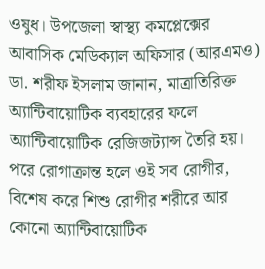ওষুধ। উপজেলা স্বাস্থ্য কমপ্লেক্সের আবাসিক মেডিক্যাল অফিসার (আরএমও) ডা. শরীফ ইসলাম জানান, মাত্রাতিরিক্ত অ্যান্টিবায়োটিক ব্যবহারের ফলে অ্যান্টিবায়োটিক রেজিজট্যান্স তৈরি হয়। পরে রোগাক্রান্ত হলে ওই সব রোগীর, বিশেষ করে শিশু রোগীর শরীরে আর কোনো অ্যান্টিবায়োটিক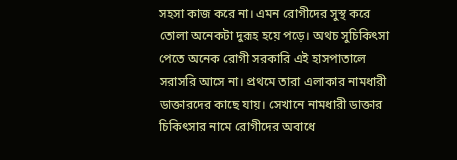সহসা কাজ করে না। এমন রোগীদের সুস্থ করে তোলা অনেকটা দুরূহ হয়ে পড়ে। অথচ সুচিকিৎসা পেতে অনেক রোগী সরকারি এই হাসপাতালে সরাসরি আসে না। প্রথমে তারা এলাকার নামধারী ডাক্তারদের কাছে যায়। সেখানে নামধারী ডাক্তার চিকিৎসার নামে রোগীদের অবাধে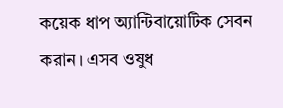কয়েক ধাপ অ্যান্টিবায়োটিক সেবন করান। এসব ওষুধ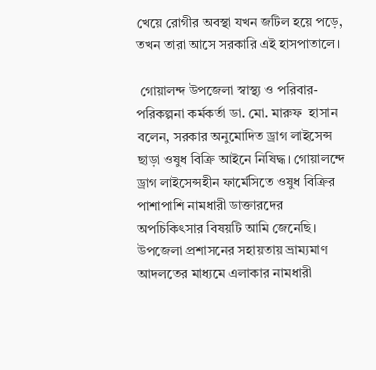খেয়ে রোগীর অবস্থা যখন জটিল হয়ে পড়ে, তখন তারা আসে সরকারি এই হাসপাতালে।

 গোয়ালন্দ উপজেলা স্বাস্থ্য ও পরিবার-পরিকল্পনা কর্মকর্তা ডা. মো. মারুফ  হাসান বলেন, সরকার অনুমোদিত ড্রাগ লাইসেন্স ছাড়া ওষুধ বিক্রি আইনে নিষিদ্ধ। গোয়ালন্দে ড্রাগ লাইসেন্সহীন ফার্মেসিতে ওষুধ বিক্রির পাশাপাশি নামধারী ডাক্তারদের অপচিকিৎসার বিষয়টি আমি জেনেছি। উপজেলা প্রশাসনের সহায়তায় ভ্রাম্যমাণ আদলতের মাধ্যমে এলাকার নামধারী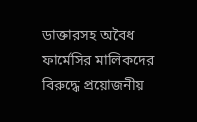ডাক্তারসহ অবৈধ ফার্মেসির মালিকদের বিরুদ্ধে প্রয়োজনীয়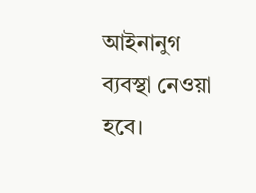আইনানুগ ব্যবস্থা নেওয়া হবে।